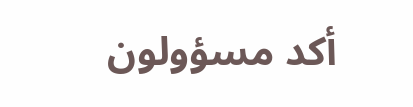أكد مسؤولون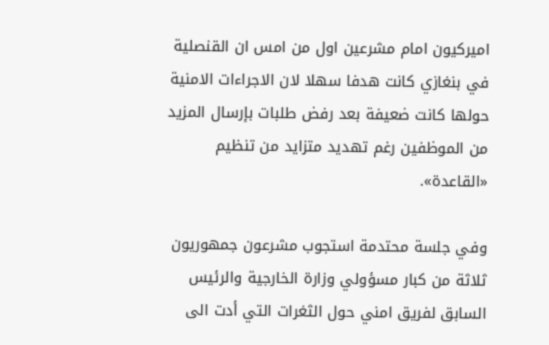اميركيون امام مشرعين اول من امس ان القنصلية في بنغازي كانت هدفا سهلا لان الاجراءات الامنية حولها كانت ضعيفة بعد رفض طلبات بإرسال المزيد من الموظفين رغم تهديد متزايد من تنظيم «القاعدة».

وفي جلسة محتدمة استجوب مشرعون جمهوريون ثلاثة من كبار مسؤولي وزارة الخارجية والرئيس السابق لفريق امني حول الثغرات التي أدت الى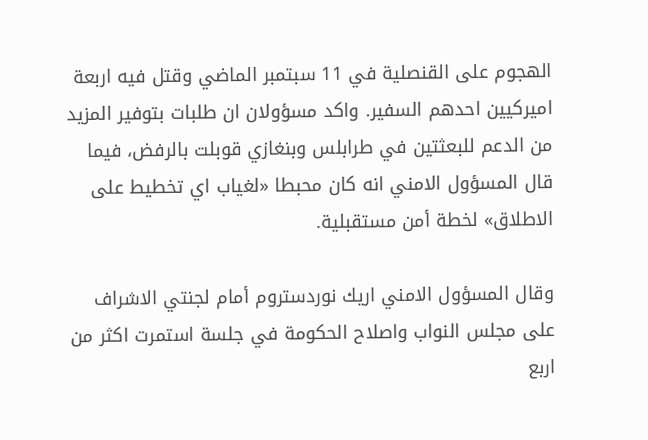الهجوم على القنصلية في 11 سبتمبر الماضي وقتل فيه اربعة اميركيين احدهم السفير. واكد مسؤولان ان طلبات بتوفير المزيد من الدعم للبعثتين في طرابلس وبنغازي قوبلت بالرفض، فيما قال المسؤول الامني انه كان محبطا «لغياب اي تخطيط على الاطلاق» لخطة أمن مستقبلية.

وقال المسؤول الامني اريك نوردستروم أمام لجنتي الاشراف على مجلس النواب واصلاح الحكومة في جلسة استمرت اكثر من اربع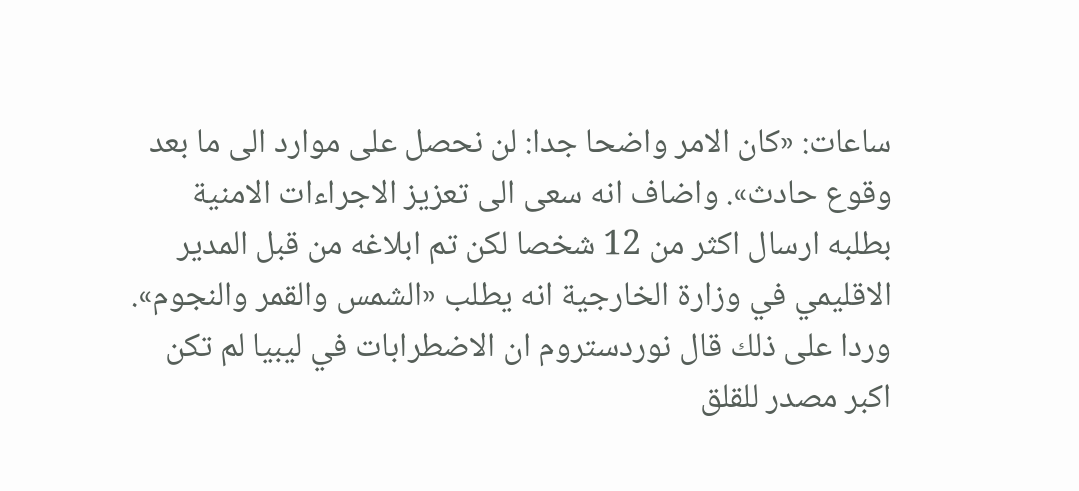ساعات: «كان الامر واضحا جدا: لن نحصل على موارد الى ما بعد وقوع حادث». واضاف انه سعى الى تعزيز الاجراءات الامنية بطلبه ارسال اكثر من 12 شخصا لكن تم ابلاغه من قبل المدير الاقليمي في وزارة الخارجية انه يطلب «الشمس والقمر والنجوم». وردا على ذلك قال نوردستروم ان الاضطرابات في ليبيا لم تكن اكبر مصدر للقلق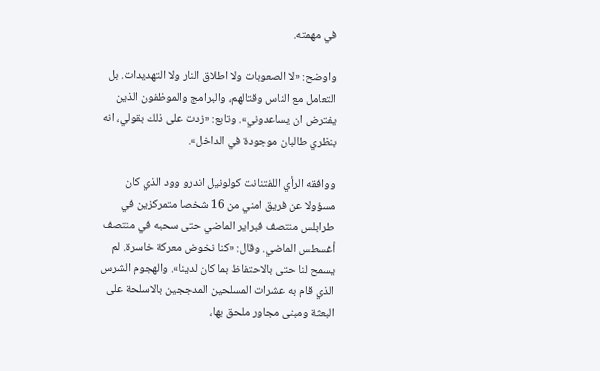في مهمته.

واوضح: «لا الصعوبات ولا اطلاق النار ولا التهديدات. بل التعامل مع الناس وقتالهم، والبرامج والموظفون الذين يفترض ان يساعدوني». وتابع: «زدت على ذلك بقولي، انه بنظري طالبان موجودة في الداخل».

ووافقه الرأي اللفتنانت كولونيل اندرو وود الذي كان مسؤولا عن فريق امني من 16 شخصا متمركزين في طرابلس منتصف فبراير الماضي حتى سحبه في منتصف أغسطس الماضي. وقال: «كنا نخوض معركة خاسرة. لم يسمح لنا حتى بالاحتفاظ بما كان لدينا». والهجوم الشرس الذي قام به عشرات المسلحين المدججين بالاسلحة على البعثة ومبنى مجاور ملحق بها،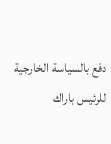دفع بالسياسة الخارجية للرئيس باراك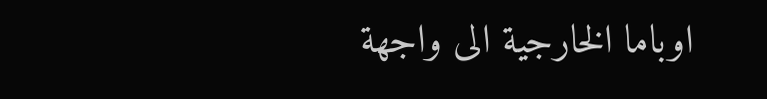اوباما الخارجية الى واجهة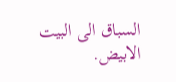السباق الى البيت الابيض.